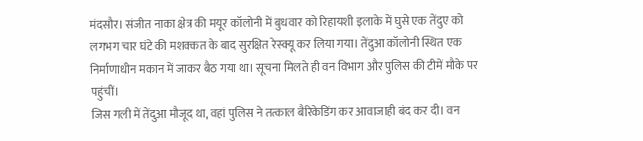मंदसौर। संजीत नाका क्षेत्र की मयूर कॉलोनी में बुधवार को रिहायशी इलाके में घुसे एक तेंदुए को लगभग चार घंटे की मशक्कत के बाद सुरक्षित रेस्क्यू कर लिया गया। तेंदुआ कॉलोनी स्थित एक निर्माणाधीन मकान में जाकर बैठ गया था। सूचना मिलते ही वन विभाग और पुलिस की टीमें मौके पर पहुंचीं।
जिस गली में तेंदुआ मौजूद था, वहां पुलिस ने तत्काल बैरिकेडिंग कर आवाजाही बंद कर दी। वन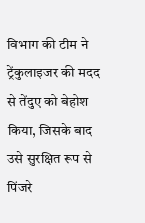विभाग की टीम ने ट्रेंकुलाइजर की मदद से तेंदुए को बेहोश किया, जिसके बाद उसे सुरक्षित रूप से पिंजरे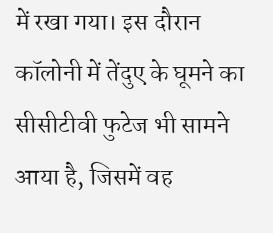में रखा गया। इस दौरान कॉलोनी में तेंदुए के घूमने का सीसीटीवी फुटेज भी सामने आया है, जिसमें वह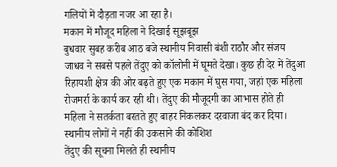गलियों में दौड़ता नजर आ रहा है।
मकान में मौजूद महिला ने दिखाई सूझबूझ
बुधवार सुबह करीब आठ बजे स्थानीय निवासी बंशी राठौर और संजय जाधव ने सबसे पहले तेंदुए को कॉलोनी में घूमते देखा। कुछ ही देर में तेंदुआ रिहायशी क्षेत्र की ओर बढ़ते हुए एक मकान में घुस गया, जहां एक महिला रोजमर्रा के कार्य कर रही थी। तेंदुए की मौजूदगी का आभास होते ही महिला ने सतर्कता बरतते हुए बाहर निकलकर दरवाजा बंद कर दिया।
स्थानीय लोगों ने नहीं की उकसाने की कोशिश
तेंदुए की सूचना मिलते ही स्थानीय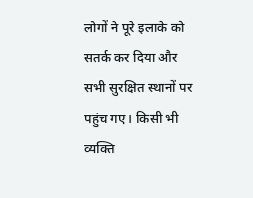लोगों ने पूरे इलाके को सतर्क कर दिया और सभी सुरक्षित स्थानों पर पहुंच गए। किसी भी व्यक्ति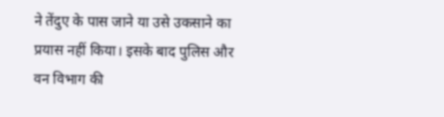ने तेंदुए के पास जाने या उसे उकसाने का प्रयास नहीं किया। इसके बाद पुलिस और वन विभाग की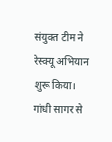संयुक्त टीम ने रेस्क्यू अभियान शुरू किया। गांधी सागर से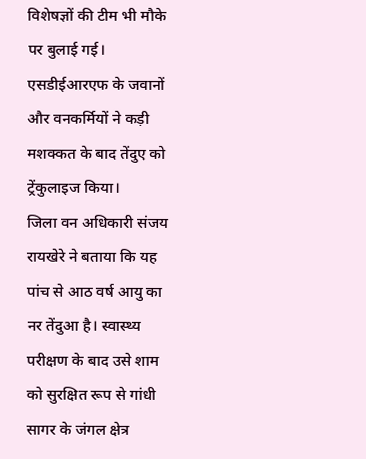विशेषज्ञों की टीम भी मौके पर बुलाई गई। एसडीईआरएफ के जवानों और वनकर्मियों ने कड़ी मशक्कत के बाद तेंदुए को ट्रेंकुलाइज किया।
जिला वन अधिकारी संजय रायखेरे ने बताया कि यह पांच से आठ वर्ष आयु का नर तेंदुआ है। स्वास्थ्य परीक्षण के बाद उसे शाम को सुरक्षित रूप से गांधी सागर के जंगल क्षेत्र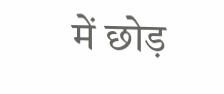में छोड़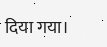दिया गया।